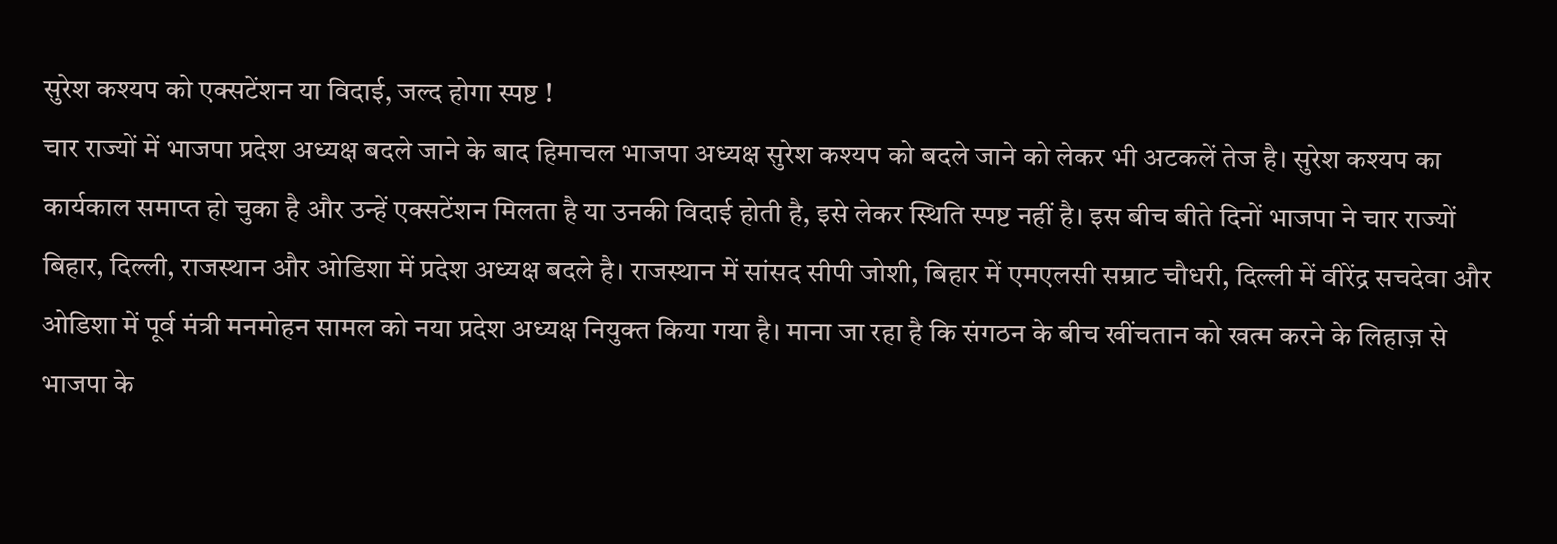सुरेश कश्यप को एक्सटेंशन या विदाई, जल्द होगा स्पष्ट !
चार राज्यों में भाजपा प्रदेश अध्यक्ष बदले जाने के बाद हिमाचल भाजपा अध्यक्ष सुरेश कश्यप को बदले जाने को लेकर भी अटकलें तेज है। सुरेश कश्यप का कार्यकाल समाप्त हो चुका है और उन्हें एक्सटेंशन मिलता है या उनकी विदाई होती है, इसे लेकर स्थिति स्पष्ट नहीं है। इस बीच बीते दिनों भाजपा ने चार राज्यों बिहार, दिल्ली, राजस्थान और ओडिशा में प्रदेश अध्यक्ष बदले है। राजस्थान में सांसद सीपी जोशी, बिहार में एमएलसी सम्राट चौधरी, दिल्ली में वीरेंद्र सचदेवा और ओडिशा में पूर्व मंत्री मनमोहन सामल को नया प्रदेश अध्यक्ष नियुक्त किया गया है। माना जा रहा है कि संगठन के बीच खींचतान को खत्म करने के लिहाज़ से भाजपा के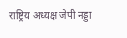राष्ट्रिय अध्यक्ष जेपी नड्डा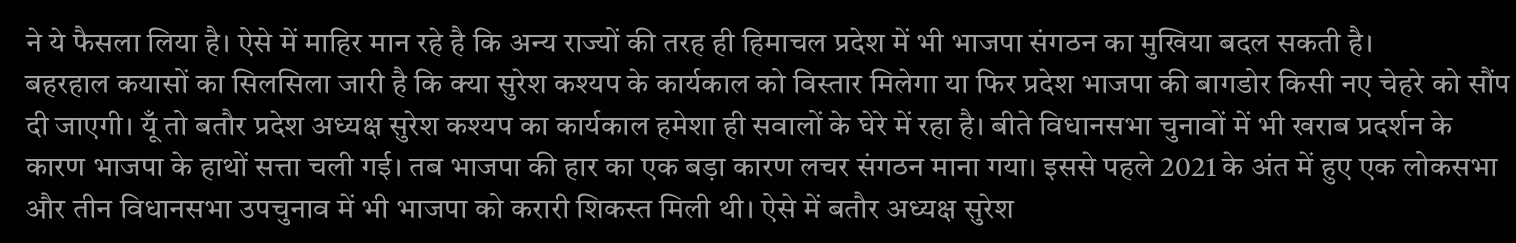ने ये फैसला लिया है। ऐसे में माहिर मान रहे है कि अन्य राज्यों की तरह ही हिमाचल प्रदेश में भी भाजपा संगठन का मुखिया बदल सकती है।
बहरहाल कयासों का सिलसिला जारी है कि क्या सुरेश कश्यप के कार्यकाल को विस्तार मिलेगा या फिर प्रदेश भाजपा की बागडोर किसी नए चेहरे को सौंप दी जाएगी। यूँ तो बतौर प्रदेश अध्यक्ष सुरेश कश्यप का कार्यकाल हमेशा ही सवालों के घेरे में रहा है। बीते विधानसभा चुनावों में भी खराब प्रदर्शन के कारण भाजपा के हाथों सत्ता चली गई। तब भाजपा की हार का एक बड़ा कारण लचर संगठन माना गया। इससे पहले 2021 के अंत में हुए एक लोकसभा और तीन विधानसभा उपचुनाव में भी भाजपा को करारी शिकस्त मिली थी। ऐसे में बतौर अध्यक्ष सुरेश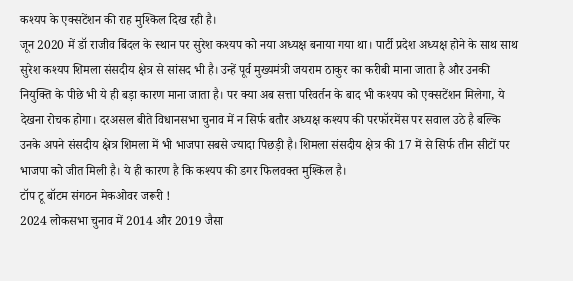कश्यप के एक्सटेंशन की राह मुश्किल दिख रही है।
जून 2020 में डॉ राजीव बिंदल के स्थान पर सुरेश कश्यप को नया अध्यक्ष बनाया गया था। पार्टी प्रदेश अध्यक्ष होने के साथ साथ सुरेश कश्यप शिमला संसदीय क्षेत्र से सांसद भी है। उन्हें पूर्व मुख्यमंत्री जयराम ठाकुर का करीबी माना जाता है और उनकी नियुक्ति के पीछे भी ये ही बड़ा कारण माना जाता है। पर क्या अब सत्ता परिवर्तन के बाद भी कश्यप को एक्सटेंशन मिलेगा, ये देखना रोचक होगा। दरअसल बीते विधानसभा चुनाव में न सिर्फ बतौर अध्यक्ष कश्यप की परफॉरमेंस पर सवाल उठे है बल्कि उनके अपने संसदीय क्ष्रेत्र शिमला में भी भाजपा सबसे ज्यादा पिछड़ी है। शिमला संसदीय क्षेत्र की 17 में से सिर्फ तीन सीटों पर भाजपा को जीत मिली है। ये ही कारण है कि कश्यप की डगर फिलवक्त मुश्किल है।
टॉप टू बॉटम संगठन मेकओवर जरूरी !
2024 लोकसभा चुनाव में 2014 और 2019 जैसा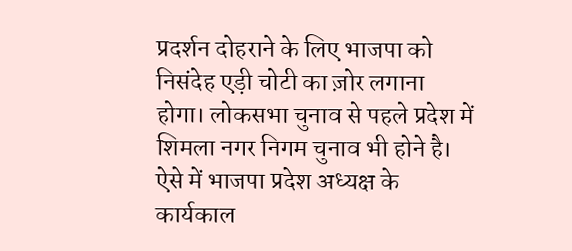प्रदर्शन दोहराने के लिए भाजपा को निसंदेह एड़ी चोटी का ज़ोर लगाना होगा। लोकसभा चुनाव से पहले प्रदेश में शिमला नगर निगम चुनाव भी होने है। ऐसे में भाजपा प्रदेश अध्यक्ष के कार्यकाल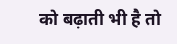को बढ़ाती भी है तो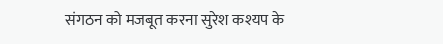संगठन को मजबूत करना सुरेश कश्यप के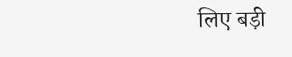लिए बड़ी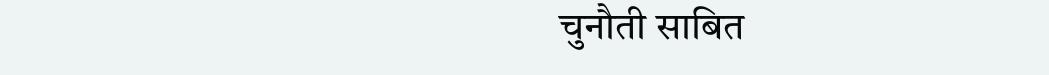चुनौती साबित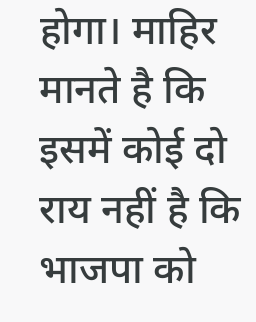होगा। माहिर मानते है कि इसमें कोई दो राय नहीं है कि भाजपा को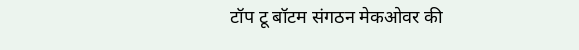टॉप टू बॉटम संगठन मेकओवर की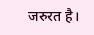जरुरत है।